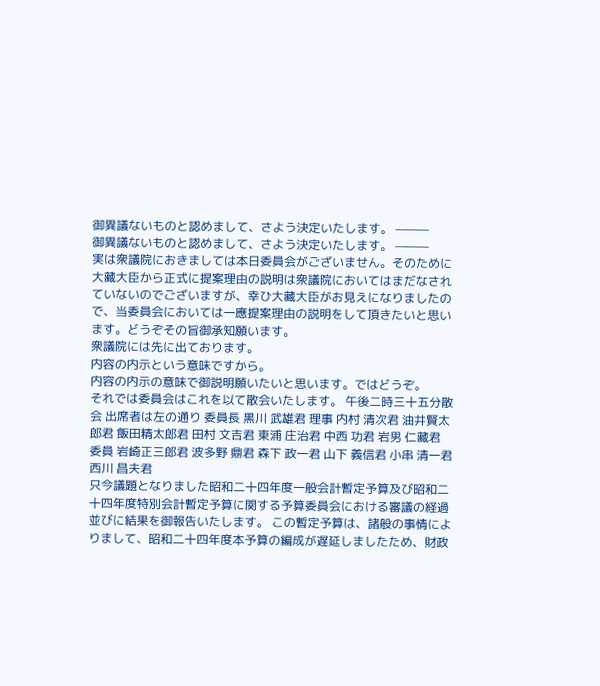御異議ないものと認めまして、さよう決定いたします。 ———
御異議ないものと認めまして、さよう決定いたします。 ———
実は衆議院におきましては本日委員会がございません。そのために大藏大臣から正式に提案理由の説明は衆議院においてはまだなされていないのでございますが、幸ひ大藏大臣がお見えになりましたので、当委員会においては一應提案理由の説明をして頂きたいと思います。どうぞその旨御承知願います。
衆議院には先に出ております。
内容の内示という意味ですから。
内容の内示の意味で御説明願いたいと思います。ではどうぞ。
それでは委員会はこれを以て散会いたします。 午後二時三十五分散会 出席者は左の通り 委員長 黒川 武雄君 理事 内村 清次君 油井賢太郎君 飯田精太郎君 田村 文吉君 東浦 庄治君 中西 功君 岩男 仁藏君 委員 岩崎正三郎君 波多野 鼎君 森下 政一君 山下 義信君 小串 清一君 西川 昌夫君
只今議題となりました昭和二十四年度一般会計暫定予算及び昭和二十四年度特別会計暫定予算に関する予算委員会における審議の経過並びに結果を御報告いたします。 この暫定予算は、諸般の事情によりまして、昭和二十四年度本予算の編成が遅延しましたため、財政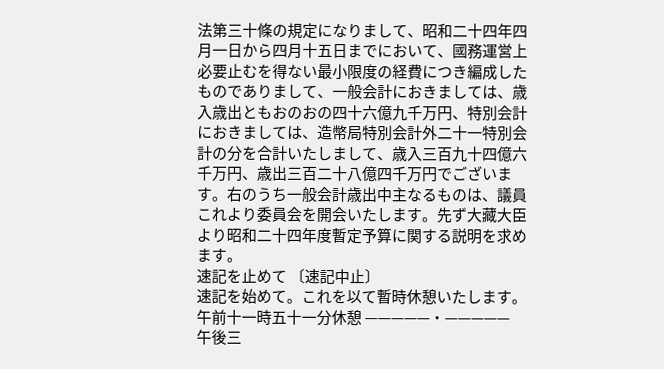法第三十條の規定になりまして、昭和二十四年四月一日から四月十五日までにおいて、國務運営上必要止むを得ない最小限度の経費につき編成したものでありまして、一般会計におきましては、歳入歳出ともおのおの四十六億九千万円、特別会計におきましては、造幣局特別会計外二十一特別会計の分を合計いたしまして、歳入三百九十四億六千万円、歳出三百二十八億四千万円でございます。右のうち一般会計歳出中主なるものは、議員
これより委員会を開会いたします。先ず大藏大臣より昭和二十四年度暫定予算に関する説明を求めます。
速記を止めて 〔速記中止〕
速記を始めて。これを以て暫時休憩いたします。 午前十一時五十一分休憩 —————・————— 午後三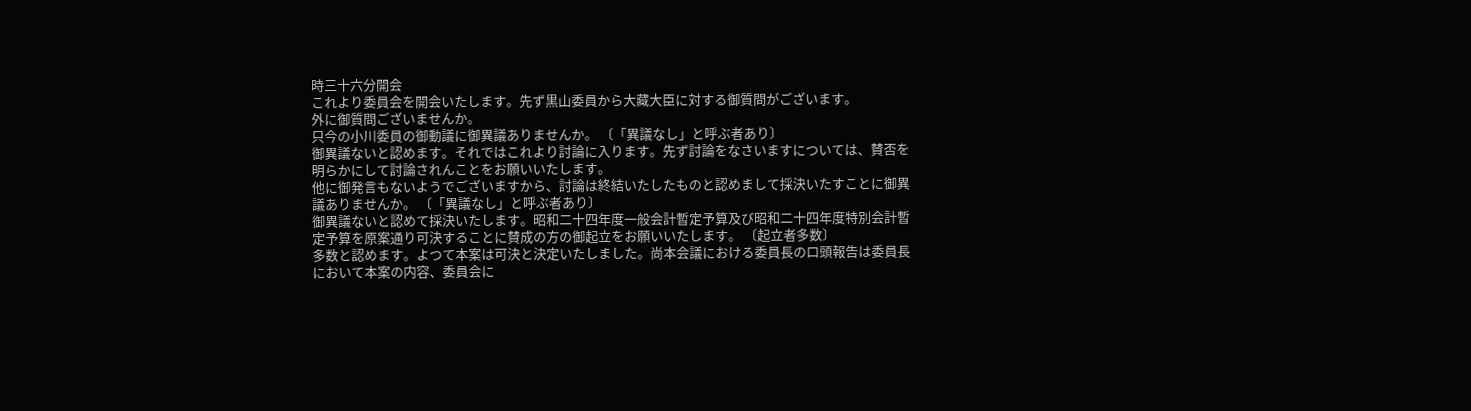時三十六分開会
これより委員会を開会いたします。先ず黒山委員から大藏大臣に対する御質問がございます。
外に御質問ございませんか。
只今の小川委員の御動議に御異議ありませんか。 〔「異議なし」と呼ぶ者あり〕
御異議ないと認めます。それではこれより討論に入ります。先ず討論をなさいますについては、賛否を明らかにして討論されんことをお願いいたします。
他に御発言もないようでございますから、討論は終結いたしたものと認めまして採決いたすことに御異議ありませんか。 〔「異議なし」と呼ぶ者あり〕
御異議ないと認めて採決いたします。昭和二十四年度一般会計暫定予算及び昭和二十四年度特別会計暫定予算を原案通り可決することに賛成の方の御起立をお願いいたします。 〔起立者多数〕
多数と認めます。よつて本案は可決と決定いたしました。尚本会議における委員長の口頭報告は委員長において本案の内容、委員会に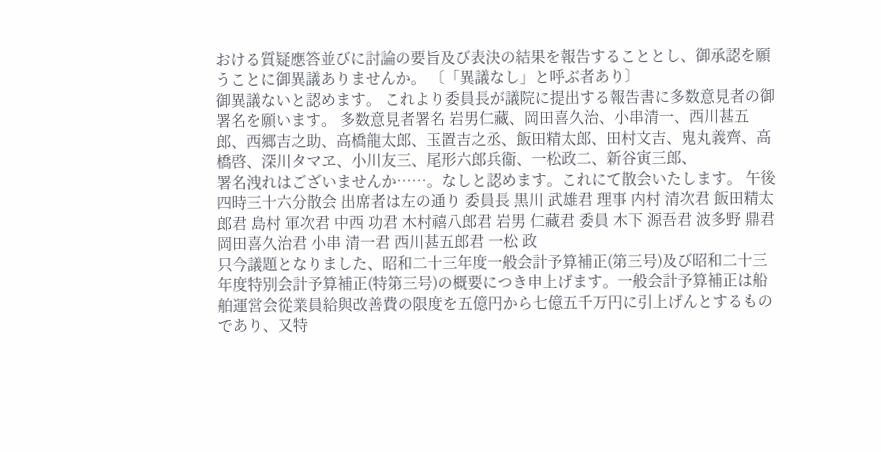おける質疑應答並びに討論の要旨及び表決の結果を報告することとし、御承認を願うことに御異議ありませんか。 〔「異議なし」と呼ぶ者あり〕
御異議ないと認めます。 これより委員長が議院に提出する報告書に多数意見者の御署名を願います。 多数意見者署名 岩男仁藏、岡田喜久治、小串清一、西川甚五郎、西郷吉之助、高橋龍太郎、玉置吉之丞、飯田精太郎、田村文吉、鬼丸義齊、高橋啓、深川タマヱ、小川友三、尾形六郎兵衞、一松政二、新谷寅三郎、
署名洩れはございませんか……。なしと認めます。これにて散会いたします。 午後四時三十六分散会 出席者は左の通り 委員長 黒川 武雄君 理事 内村 清次君 飯田精太郎君 島村 軍次君 中西 功君 木村禧八郎君 岩男 仁藏君 委員 木下 源吾君 波多野 鼎君 岡田喜久治君 小串 清一君 西川甚五郎君 一松 政
只今議題となりました、昭和二十三年度一般会計予算補正(第三号)及び昭和二十三年度特別会計予算補正(特第三号)の概要につき申上げます。一般会計予算補正は船舶運営会從業員給與改善費の限度を五億円から七億五千万円に引上げんとするものであり、又特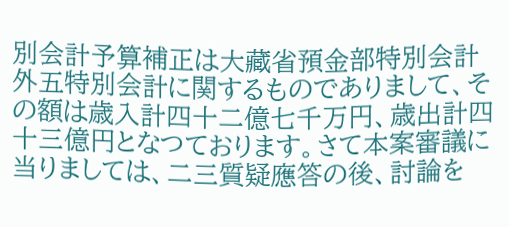別会計予算補正は大藏省預金部特別会計外五特別会計に関するものでありまして、その額は歳入計四十二億七千万円、歳出計四十三億円となつております。さて本案審議に当りましては、二三質疑應答の後、討論を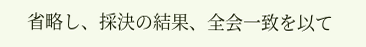省略し、採決の結果、全会一致を以て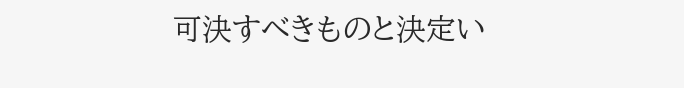可決すべきものと決定い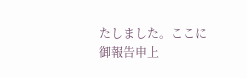たしました。ここに御報告申上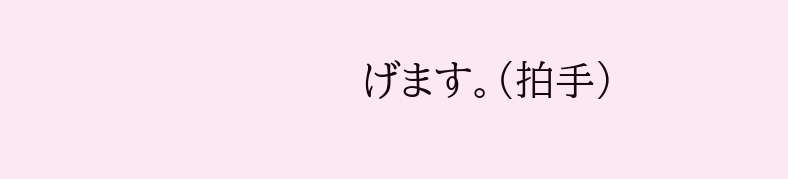げます。(拍手)